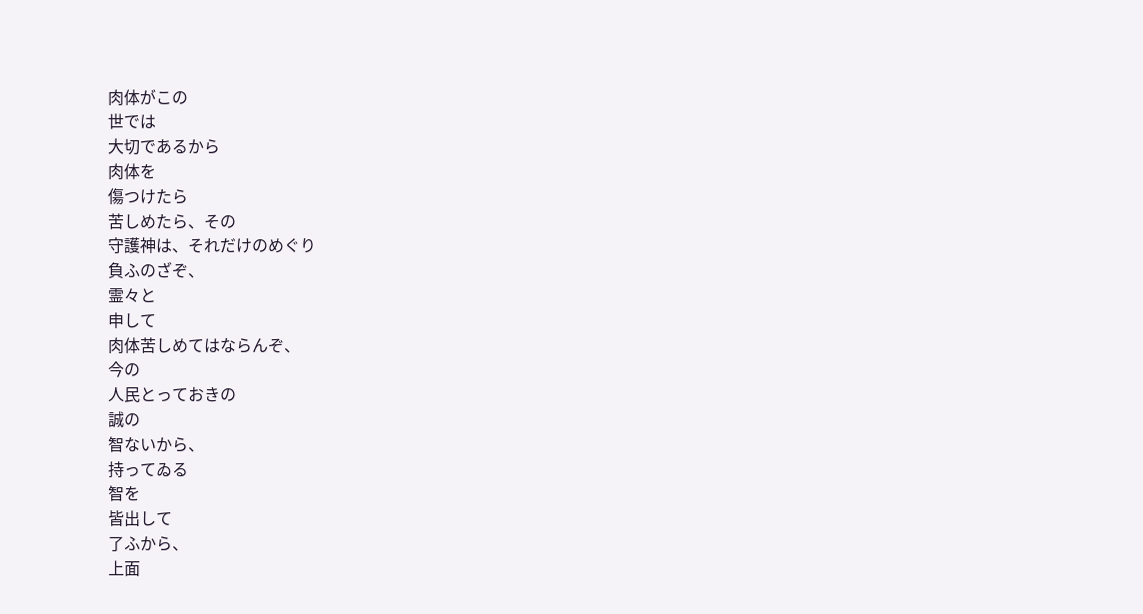肉体がこの
世では
大切であるから
肉体を
傷つけたら
苦しめたら、その
守護神は、それだけのめぐり
負ふのざぞ、
霊々と
申して
肉体苦しめてはならんぞ、
今の
人民とっておきの
誠の
智ないから、
持ってゐる
智を
皆出して
了ふから、
上面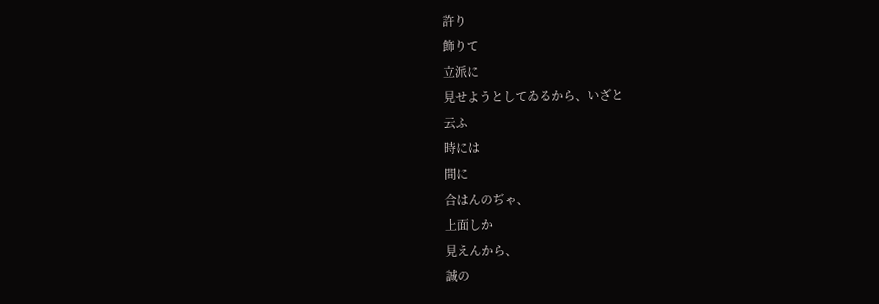許り
飾りて
立派に
見せようとしてゐるから、いざと
云ふ
時には
間に
合はんのぢゃ、
上面しか
見えんから、
誠の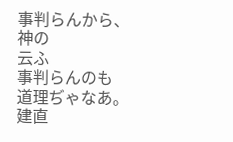事判らんから、
神の
云ふ
事判らんのも
道理ぢゃなあ。
建直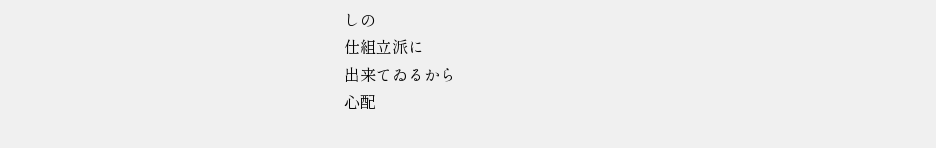しの
仕組立派に
出来てゐるから
心配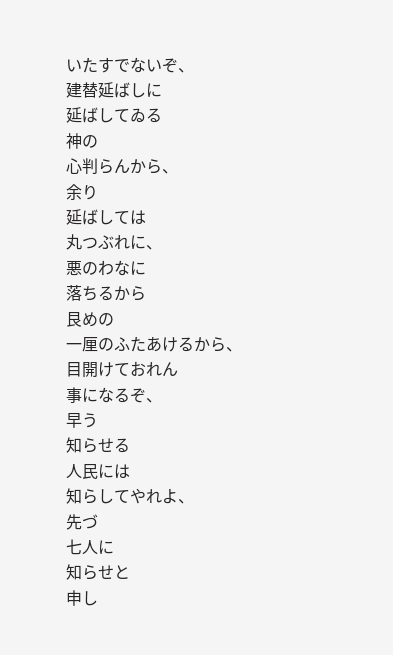いたすでないぞ、
建替延ばしに
延ばしてゐる
神の
心判らんから、
余り
延ばしては
丸つぶれに、
悪のわなに
落ちるから
艮めの
一厘のふたあけるから、
目開けておれん
事になるぞ、
早う
知らせる
人民には
知らしてやれよ、
先づ
七人に
知らせと
申し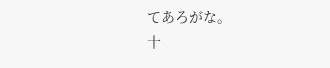てあろがな。
十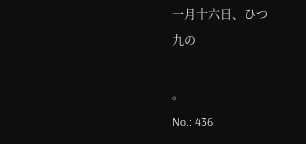一月十六日、ひつ
九の

。
No.: 436